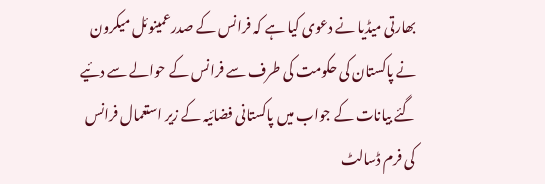بھارتی میڈیا نے دعوی کیا ہے کہ فرانس کے صدرعمینوئل میکرون نے پاکستان کی حکومت کی طرف سے فرانس کے حوالے سے دئیے گئے بیانات کے جواب میں پاکستانی فضائیہ کے زیر استعمال فرانس کی فرم ڈسالٹ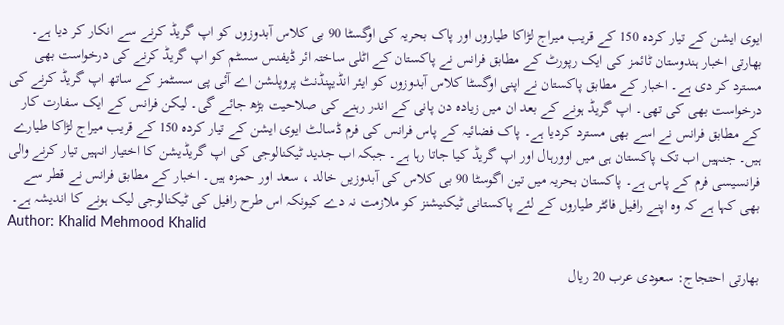ایوی ایشن کے تیار کردہ 150 کے قریب میراج لڑاکا طیاروں اور پاک بحریہ کی اوگسٹا 90 بی کلاس آبدوزوں کو اپ گریڈ کرنے سے انکار کر دیا ہے۔ بھارتی اخبار ہندوستان ٹائمز کی ایک رپورٹ کے مطابق فرانس نے پاکستان کے اٹلی ساختہ ائر ڈیفنس سسٹم کو اپ گریڈ کرنے کی درخواست بھی مسترد کر دی ہے۔ اخبار کے مطابق پاکستان نے اپنی اوگسٹا کلاس آبدوزوں کو ایئر انڈیپنڈنٹ پروپلشن اے آئی پی سسٹمز کے ساتھ اپ گریڈ کرنے کی درخواست بھی کی تھی۔ اپ گریڈ ہونے کے بعد ان میں زیادہ دن پانی کے اندر رہنے کی صلاحیت بڑھ جائے گی۔ لیکن فرانس کے ایک سفارت کار کے مطابق فرانس نے اسے بھی مسترد کردیا ہے۔ پاک فضائیہ کے پاس فرانس کی فرم ڈسالٹ ایوی ایشن کے تیار کردہ 150 کے قریب میراج لڑاکا طیارے ہیں۔ جنہیں اب تک پاکستان ہی میں اوورہال اور اپ گریڈ کیا جاتا رہا ہے۔ جبکہ اب جدید ٹیکنالوجی کی اپ گریڈیشن کا اختیار انہیں تیار کرنے والی فرانسیسی فرم کے پاس ہے۔ پاکستان بحریہ میں تین اگوسٹا 90 بی کلاس کی آبدوزیں خالد ، سعد اور حمزہ ہیں۔ اخبار کے مطابق فرانس نے قطر سے بھی کہا ہے کہ وہ اپنے رافیل فائٹر طیاروں کے لئے پاکستانی ٹیکنیشنز کو ملازمت نہ دے کیونکہ اس طرح رافیل کی ٹیکنالوجی لیک ہونے کا اندیشہ ہے۔
Author: Khalid Mehmood Khalid

بھارتی احتجاج: سعودی عرب 20 ریال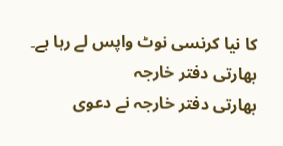کا نیا کرنسی نوٹ واپس لے رہا ہے۔ بھارتی دفتر خارجہ
بھارتی دفتر خارجہ نے دعوی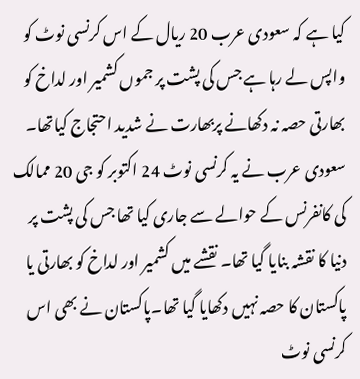کیا ہے کہ سعودی عرب 20 ریال کے اس کرنسی نوٹ کو واپس لے رہا ہے جس کی پشت پر جموں کشمیر اور لداخ کو بھارتی حصہ نہ دکھانے پربھارت نے شدید احتجاج کیاتھا۔ سعودی عرب نے یہ کرنسی نوٹ 24 اکتوبر کو جی 20 ممالک کی کانفرنس کے حوالے سے جاری کیا تھا جس کی پشت پر دنیا کا نقشہ بنایا گیا تھا۔ نقشے میں کشمیر اور لداخ کو بھارتی یا پاکستان کا حصہ نہیں دکھایا گیا تھا۔پاکستان نے بھی اس کرنسی نوٹ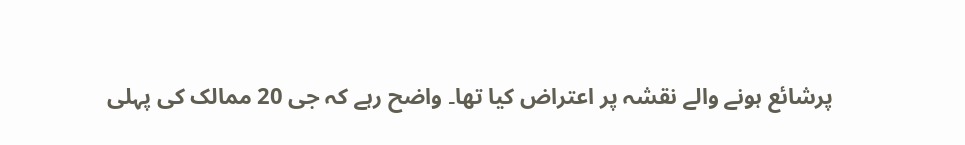پرشائع ہونے والے نقشہ پر اعتراض کیا تھا۔ واضح رہے کہ جی 20 ممالک کی پہلی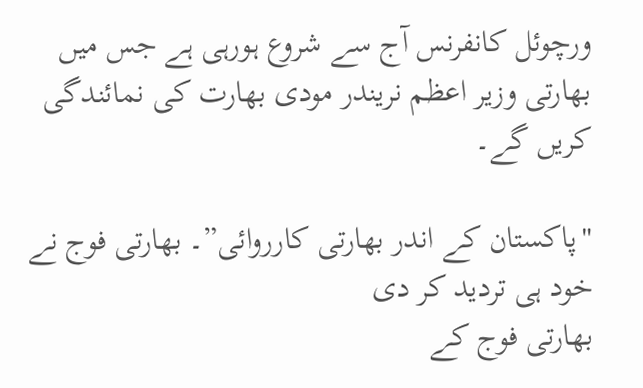ورچوئل کانفرنس آج سے شروع ہورہی ہے جس میں بھارتی وزیر اعظم نریندر مودی بھارت کی نمائندگی کریں گے۔

"پاکستان کے اندر بھارتی کارروائی”۔ بھارتی فوج نے خود ہی تردید کر دی
بھارتی فوج کے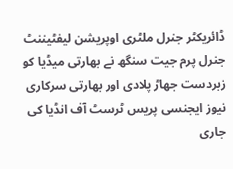ڈائریکٹر جنرل ملٹری اوپریشن لیفٹیننٹ جنرل پرم جیت سنگھ نے بھارتی میڈیا کو زبردست جھاڑ پلادی اور بھارتی سرکاری نیوز ایجنسی پریس ٹرسٹ آف انڈیا کی جاری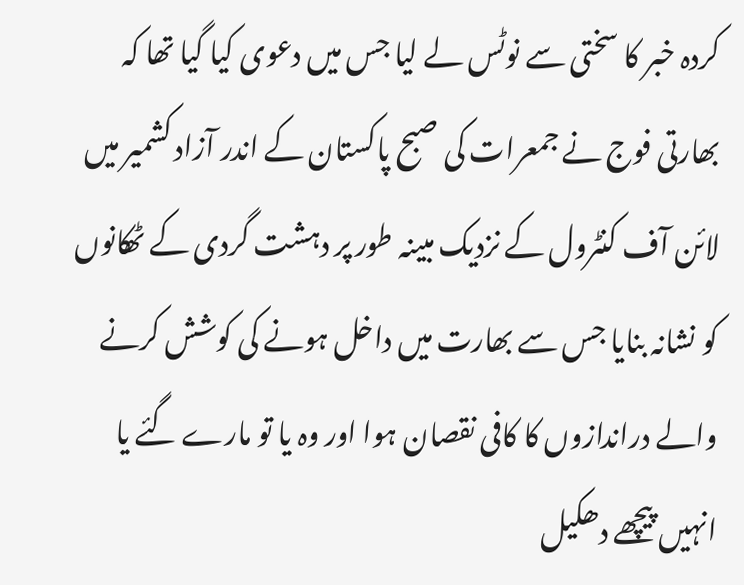کردہ خبر کا سختی سے نوٹس لے لیا جس میں دعوی کیا گیا تھا کہ بھارتی فوج نے جمعرات کی صبح پاکستان کے اندر آزاد کشمیر میں لائن آف کنٹرول کے نزدیک مبینہ طور پر دہشت گردی کے ٹھکانوں کو نشانہ بنایا جس سے بھارت میں داخل ہونے کی کوشش کرنے والے دراندازوں کا کافی نقصان ہوا اور وہ یا تو مارے گئے یا انہیں پیچھے دھکیل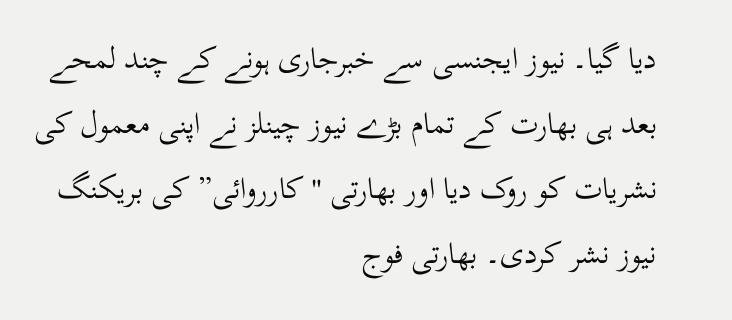دیا گیا۔ نیوز ایجنسی سے خبرجاری ہونے کے چند لمحے بعد ہی بھارت کے تمام بڑے نیوز چینلز نے اپنی معمول کی نشریات کو روک دیا اور بھارتی "کارروائی” کی بریکنگ نیوز نشر کردی۔ بھارتی فوج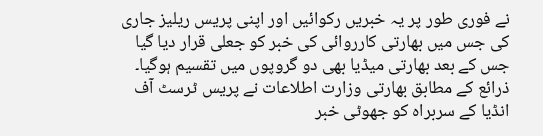نے فوری طور پر یہ خبریں رکوائیں اور اپنی پریس ریلیز جاری کی جس میں بھارتی کارروائی کی خبر کو جعلی قرار دیا گیا جس کے بعد بھارتی میڈیا بھی دو گروپوں میں تقسیم ہوگیا۔ ذرائع کے مطابق بھارتی وزارت اطلاعات نے پریس ٹرسٹ آف انڈیا کے سربراہ کو جھوٹی خبر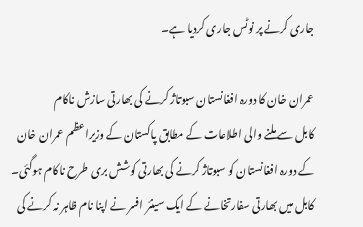جاری کرنے پر نوٹس جاری کردیا ہے۔

عمران خان کا دورہ افغانستان سبوتاژ کرنے کی بھارتی سازش ناکام
کابل سے ملنے والی اطلاعات کے مطابق پاکستان کے وزیراعظم عمران خان کے دورہ افغانستان کو سبوتاژ کرنے کی بھارتی کوشش بری طرح ناکام ہوگئی۔ کابل میں بھارتی سفارتخانے کے ایک سینئر افسر نے اپنا نام ظاہر نہ کرنے کی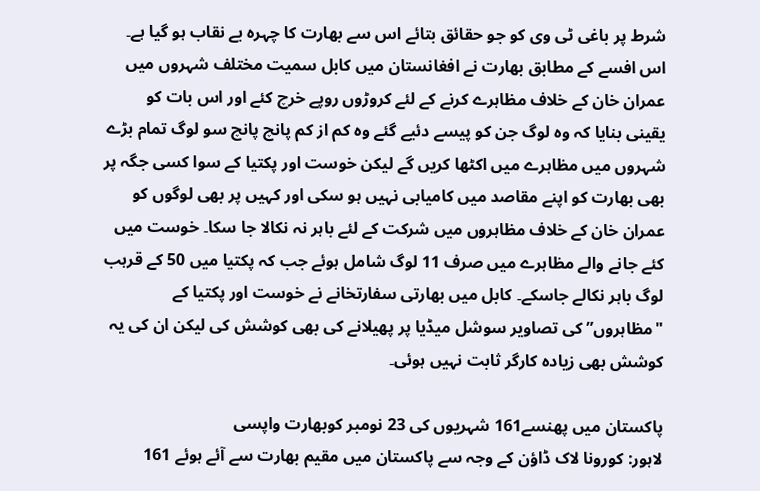شرط پر باغی ٹی وی کو جو حقائق بتائے اس سے بھارت کا چہرہ بے نقاب ہو گیا ہے۔ اس افسے کے مطابق بھارت نے افغانستان میں کابل سمیت مختلف شہروں میں عمران خان کے خلاف مظاہرے کرنے کے لئے کروڑوں روپے خرچ کئے اور اس بات کو یقینی بنایا کہ وہ لوگ جن کو پیسے دئیے گئے وہ کم از کم پانچ پانچ سو لوگ تمام بڑے شہروں میں مظاہرے میں اکٹھا کریں گے لیکن خوست اور پکتیا کے سوا کسی جگہ پر بھی بھارت کو اپنے مقاصد میں کامیابی نہیں ہو سکی اور کہیں پر بھی لوگوں کو عمران خان کے خلاف مظاہروں میں شرکت کے لئے باہر نہ نکالا جا سکا۔ خوست میں کئے جانے والے مظاہرے میں صرف 11 لوگ شامل ہوئے جب کہ پکتیا میں 50 کے قرہب لوگ باہر نکالے جاسکے۔ کابل میں بھارتی سفارتخانے نے خوست اور پکتیا کے "مظاہروں” کی تصاویر سوشل میڈیا پر پھیلانے کی بھی کوشش کی لیکن ان کی یہ کوشش بھی زیادہ کارگر ثابت نہیں ہوئی۔

پاکستان میں پھنسے161 شہریوں کی 23 نومبر کوبھارت واپسی
لاہور: کورونا لاک ڈاؤن کے وجہ سے پاکستان میں مقیم بھارت سے آئے ہوئے 161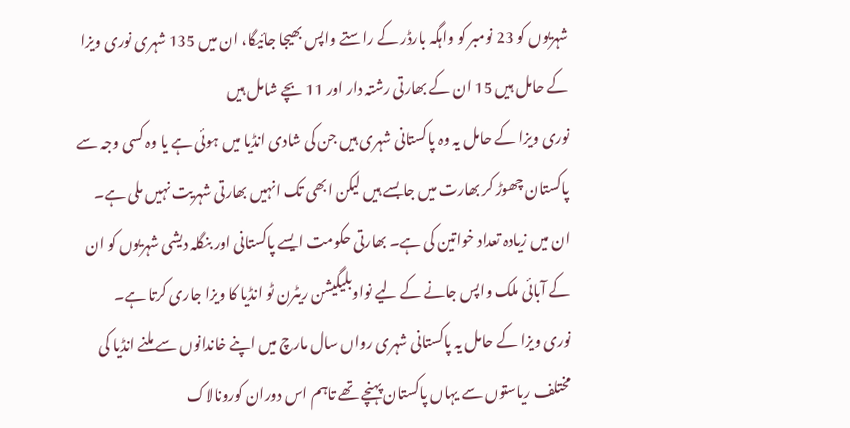شہریوں کو 23 نومبر کو واہگہ بارڈر کے راستے واپس بھیجا جائیگا، ان میں 135 شہری نوری ویزا کے حامل ہیں 15 ان کے بھارتی رشتہ دار اور 11 بچے شامل ہیں
نوری ویزا کے حامل یہ وہ پاکستانی شہری ہیں جن کی شادی انڈیا میں ہوئی ہے یا وہ کسی وجہ سے پاکستان چھوڑ کر بھارت میں جابسے ہیں لیکن ابھی تک انہیں بھارتی شہریت نہیں ملی ہے۔ ان میں زیادہ تعداد خواتین کی ہے۔ بھارتی حکومت ایسے پاکستانی اور بنگلہ دیشی شہریوں کو ان کے آبائی ملک واپس جانے کے لیے نواوبلیگیشن ریٹرن ٹو انڈیا کا ویزا جاری کرتا ہے۔
نوری ویزا کے حامل یہ پاکستانی شہری رواں سال مارچ میں اپنے خاندانوں سے ملنے انڈیا کی مختلف ریاستوں سے یہاں پاکستان پہنچے تھے تاہم اس دوران کورونالاک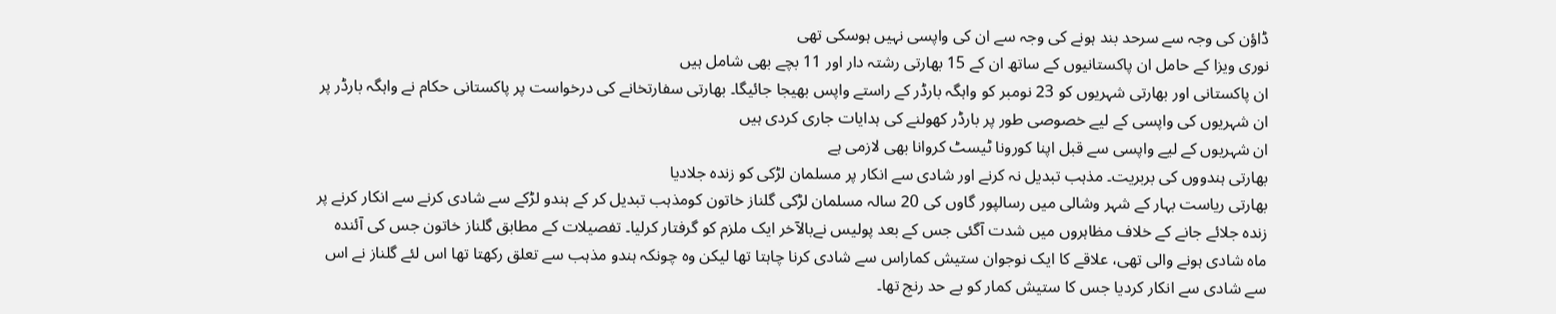ڈاؤن کی وجہ سے سرحد بند ہونے کی وجہ سے ان کی واپسی نہیں ہوسکی تھی
نوری ویزا کے حامل ان پاکستانیوں کے ساتھ ان کے 15 بھارتی رشتہ دار اور 11 بچے بھی شامل ہیں
ان پاکستانی اور بھارتی شہریوں کو 23 نومبر کو واہگہ بارڈر کے راستے واپس بھیجا جائیگا۔ بھارتی سفارتخانے کی درخواست پر پاکستانی حکام نے واہگہ بارڈر پر ان شہریوں کی واپسی کے لیے خصوصی طور پر بارڈر کھولنے کی ہدایات جاری کردی ہیں
ان شہریوں کے لیے واپسی سے قبل اپنا کورونا ٹیسٹ کروانا بھی لازمی ہے
بھارتی ہندووں کی بربریت۔ مذہب تبدیل نہ کرنے اور شادی سے انکار پر مسلمان لڑکی کو زندہ جلادیا
بھارتی ریاست بہار کے شہر وشالی میں رسالپور گاوں کی 20 سالہ مسلمان لڑکی گلناز خاتون کومذہب تبدیل کر کے ہندو لڑکے سے شادی کرنے سے انکار کرنے پر زندہ جلائے جانے کے خلاف مظاہروں میں شدت آگئی جس کے بعد پولیس نےبالآخر ایک ملزم کو گرفتار کرلیا۔ تفصیلات کے مطابق گلناز خاتون جس کی آئندہ ماہ شادی ہونے والی تھی، علاقے کا ایک نوجوان ستیش کماراس سے شادی کرنا چاہتا تھا لیکن وہ چونکہ ہندو مذہب سے تعلق رکھتا تھا اس لئے گلناز نے اس سے شادی سے انکار کردیا جس کا ستیش کمار کو بے حد رنج تھا۔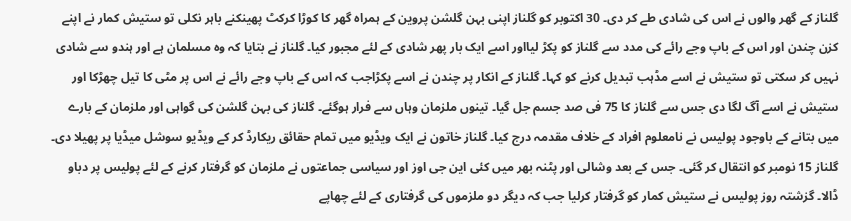گلناز کے گھر والوں نے اس کی شادی طے کر دی۔ 30 اکتوبر کو گلناز اپنی بہن گلشن پروین کے ہمراہ گھر کا کوڑا کرکٹ پھینکنے باہر نکلی تو ستیش کمار نے اپنے کزن چندن اور اس کے باپ وجے رائے کی مدد سے گلناز کو پکڑ لیااور اسے ایک بار پھر شادی کے لئے مجبور کیا۔ گلناز نے بتایا کہ وہ مسلمان ہے اور ہندو سے شادی نہیں کر سکتی تو ستیش نے اسے مڈہب تبدیل کرنے کو کہا۔ گلناز کے انکار پر چندن نے اسے پکڑاجب کہ اس کے باپ وجے رائے نے اس پر مٹی کا تیل چھڑکا اور ستیش نے اسے آگ لگا دی جس سے گلناز کا 75 فی صد جسم جل گیا۔ تینوں ملزمان وہاں سے فرار ہوگئے۔ گلناز کی بہن گلشن کی گواہی اور ملزمان کے بارے میں بتانے کے باوجود پولیس نے نامعلوم افراد کے خلاف مقدمہ درج کیا۔ گلناز خاتون نے ایک ویڈیو میں تمام حقائق ریکارڈ کر کے ویڈیو سوشل میڈیا پر پھیلا دی۔ گلناز 15 نومبر کو انتقال کر گئی۔ جس کے بعد وشالی اور پٹنہ بھر میں کئی این جی اوز اور سیاسی جماعتوں نے ملزمان کو گرفتار کرنے کے لئے پولیس پر دباو ڈالا۔ گزشتہ روز پولیس نے ستیش کمار کو گرفتار کرلیا جب کہ دیگر دو ملزموں کی گرفتاری کے لئے چھاپے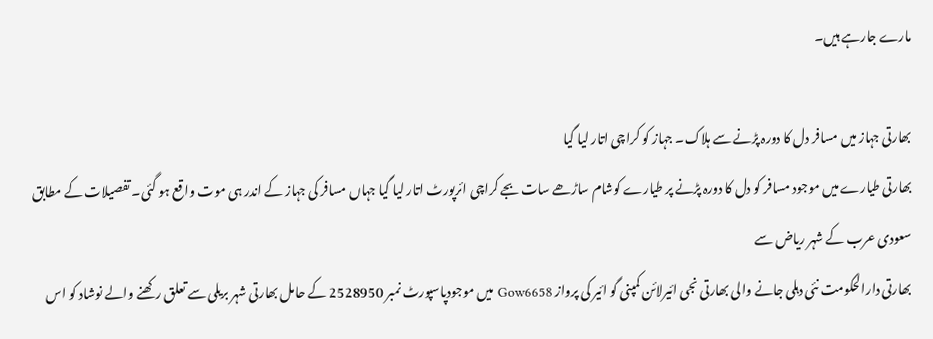مارے جارہے ہیں۔

بھارتی جہاز میں مسافر دل کا دورہ پڑنے سے ہلاک۔ جہاز کو کراچی اتار لیا گیا
بھارتی طیارے میں موجود مسافر کو دل کا دورہ پڑنے پر طیارے کوشام ساڑھے سات بجے کراچی ائرپورٹ اتار لیا گیا جہاں مسافر کی جہاز کے اندر ہی موت واقع ہو گئی۔ تفصیلات کے مطابق سعودی عرب کے شہر ریاض سے
بھارتی دارالحکومت نئی دہلی جانے والی بھارتی نجی ائیرلائن کمپنی گو ائیر کی پرواز Gow6658 میں موجودپاسپورٹ نمبر 2528950 کے حامل بھارتی شہر بریلی سے تعلق رکھنے والے نوشاد کو اس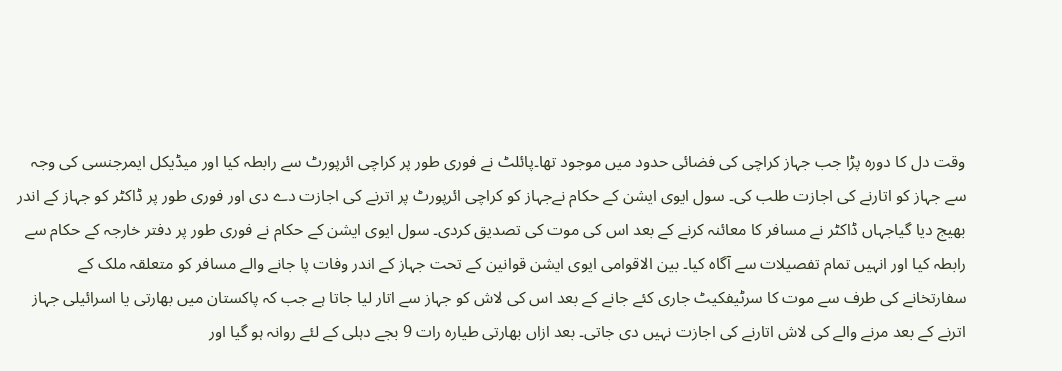وقت دل کا دورہ پڑا جب جہاز کراچی کی فضائی حدود میں موجود تھا۔پائلٹ نے فوری طور پر کراچی ائرپورٹ سے رابطہ کیا اور میڈیکل ایمرجنسی کی وجہ سے جہاز کو اتارنے کی اجازت طلب کی۔ سول ایوی ایشن کے حکام نےجہاز کو کراچی ائرپورٹ پر اترنے کی اجازت دے دی اور فوری طور پر ڈاکٹر کو جہاز کے اندر بھیج دیا گیاجہاں ڈاکٹر نے مسافر کا معائنہ کرنے کے بعد اس کی موت کی تصدیق کردی۔ سول ایوی ایشن کے حکام نے فوری طور پر دفتر خارجہ کے حکام سے رابطہ کیا اور انہیں تمام تفصیلات سے آگاہ کیا۔ بین الاقوامی ایوی ایشن قوانین کے تحت جہاز کے اندر وفات پا جانے والے مسافر کو متعلقہ ملک کے سفارتخانے کی طرف سے موت کا سرٹیفکیٹ جاری کئے جانے کے بعد اس کی لاش کو جہاز سے اتار لیا جاتا ہے جب کہ پاکستان میں بھارتی یا اسرائیلی جہاز اترنے کے بعد مرنے والے کی لاش اتارنے کی اجازت نہیں دی جاتی۔ بعد ازاں بھارتی طیارہ رات 9 بجے دہلی کے لئے روانہ ہو گیا اور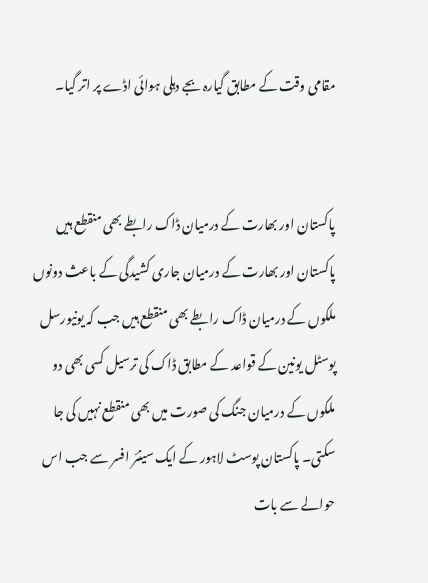مقامی وقت کے مطابق گیارہ بجے دہلی ہوائی اڈے پر اتر گیا۔


پاکستان اور بھارت کے درمیان ڈاک رابطے بھی منقطع ہیں
پاکستان اور بھارت کے درمیان جاری کشیدگی کے باعث دونوں ملکوں کے درمیان ڈاک رابطے بھی منقطع ہیں جب کہ یونیورسل پوسٹل یونین کے قواعد کے مطابق ڈاک کی ترسیل کسی بھی دو ملکوں کے درمیان جنگ کی صورت میں بھی منقطع نہیں کی جا سکتی۔ پاکستان پوسٹ لاہور کے ایک سینئر افسر سے جب اس حوالے سے بات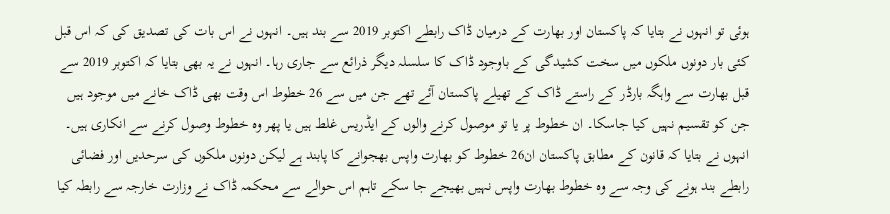ہوئی تو انہوں نے بتایا کہ پاکستان اور بھارت کے درمیان ڈاک رابطے اکتوبر 2019 سے بند ہیں۔ انہوں نے اس بات کی تصدیق کی کہ اس قبل کئی بار دونوں ملکوں میں سخت کشیدگی کے باوجود ڈاک کا سلسلہ دیگر ذرائع سے جاری رہا۔ انہوں نے یہ بھی بتایا کہ اکتوبر 2019 سے قبل بھارت سے واہگہ بارڈر کے راستے ڈاک کے تھیلے پاکستان آئے تھے جن میں سے 26 خطوط اس وقت بھی ڈاک خانے میں موجود ہیں جن کو تقسیم نہیں کیا جاسکا۔ ان خطوط پر یا تو موصول کرنے والوں کے ایڈریس غلط ہیں یا پھر وہ خطوط وصول کرنے سے انکاری ہیں۔ انہوں نے بتایا کہ قانون کے مطابق پاکستان ان26 خطوط کو بھارت واپس بھجوانے کا پابند ہے لیکن دونوں ملکوں کی سرحدیں اور فضائی رابطے بند ہونے کی وجہ سے وہ خطوط بھارت واپس نہیں بھیجے جا سکے تاہم اس حوالے سے محکمہ ڈاک نے وزارت خارجہ سے رابطہ کیا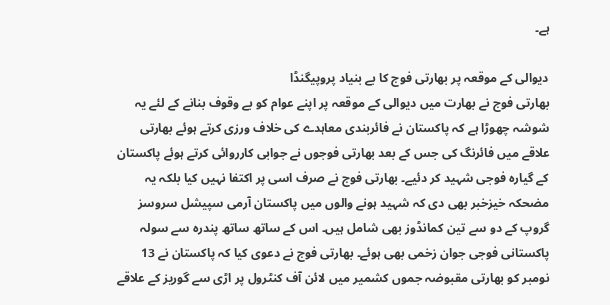ہے۔

دیوالی کے موقعہ پر بھارتی فوج کا بے بنیاد پروپیگنڈا
بھارتی فوج نے بھارت میں دیوالی کے موقعہ پر اپنے عوام کو بے وقوف بنانے کے لئے یہ شوشہ چھوڑا ہے کہ پاکستان نے فائربندی معاہدے کی خلاف ورزی کرتے ہوئے بھارتی علاقے میں فائرنگ کی جس کے بعد بھارتی فوجوں نے جوابی کارروائی کرتے ہوئے پاکستان کے گیارہ فوجی شہید کر دئیے۔ بھارتی فوج نے صرف اسی پر اکتفا نہیں کیا بلکہ یہ مضحکہ خیزخبر بھی دی کہ شہید ہونے والوں میں پاکستان آرمی سپیشل سروسز گروپ کے دو سے تین کمانڈوز بھی شامل ہیں۔ اس کے ساتھ ساتھ پندرہ سے سولہ پاکستانی فوجی جوان زخمی بھی ہوئے۔ بھارتی فوج نے دعوی کیا کہ پاکستان نے 13 نومبر کو بھارتی مقبوضہ جموں کشمیر میں لائن آف کنٹرول پر اڑی سے گوریز کے علاقے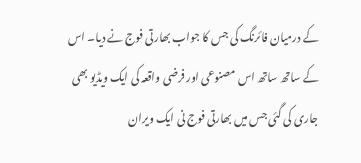کے درمیان فائرنگ کی جس کا جواب بھارتی فوج نے دیا۔ اس کے ساتھ ساتھ اس مصنوعی اور فرضی واقعہ کی ایک ویڈیو بھی جاری کی گئی جس میں بھارتی فوج نی ایک ویران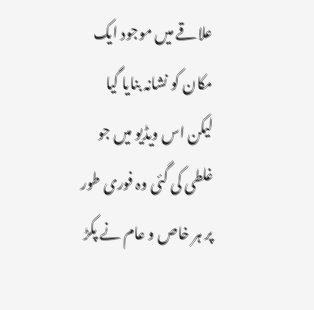علاقے میں موجود ایک مکان کو نشانہ بنایا گیا لیکن اس ویڈیو میں جو غلطی کی گئی وہ فوری طور پر ہر خاص و عام نے پکڑ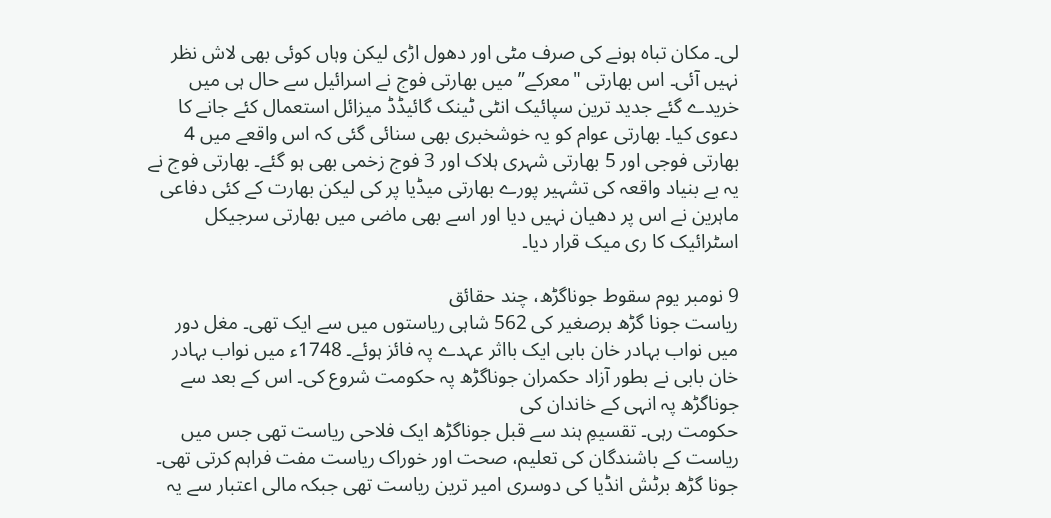لی۔ مکان تباہ ہونے کی صرف مٹی اور دھول اڑی لیکن وہاں کوئی بھی لاش نظر نہیں آئی۔ اس بھارتی "معرکے” میں بھارتی فوج نے اسرائیل سے حال ہی میں خریدے گئے جدید ترین سپائیک انٹی ٹینک گائیڈڈ میزائل استعمال کئے جانے کا دعوی کیا۔ بھارتی عوام کو یہ خوشخبری بھی سنائی گئی کہ اس واقعے میں 4 بھارتی فوجی اور 5 بھارتی شہری ہلاک اور 3 فوج زخمی بھی ہو گئے۔ بھارتی فوج نے یہ بے بنیاد واقعہ کی تشہیر پورے بھارتی میڈیا پر کی لیکن بھارت کے کئی دفاعی ماہرین نے اس پر دھیان نہیں دیا اور اسے بھی ماضی میں بھارتی سرجیکل اسٹرائیک کا ری میک قرار دیا۔

9 نومبر یوم سقوط جوناگڑھ، چند حقائق
ریاست جونا گڑھ برصغیر کی 562 شاہی ریاستوں میں سے ایک تھی۔ مغل دور میں نواب بہادر خان بابی ایک بااثر عہدے پہ فائز ہوئے۔ 1748ء میں نواب بہادر خان بابی نے بطور آزاد حکمران جوناگڑھ پہ حکومت شروع کی۔ اس کے بعد سے جوناگڑھ پہ انہی کے خاندان کی
حکومت رہی۔ تقسیمِ ہند سے قبل جوناگڑھ ایک فلاحی ریاست تھی جس میں ریاست کے باشندگان کی تعلیم، صحت اور خوراک ریاست مفت فراہم کرتی تھی۔ جونا گڑھ برٹش انڈیا کی دوسری امیر ترین ریاست تھی جبکہ مالی اعتبار سے یہ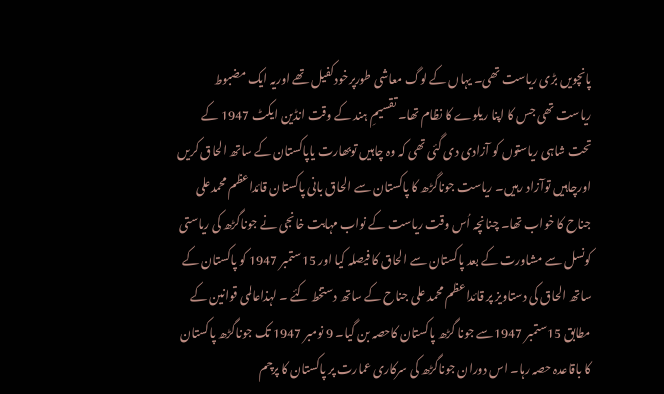پانچویں بڑی ریاست تھی۔ یہاں کے لوگ معاشی طورپرخودکفیل تھے اوریہ ایک مضبوط ریاست تھی جس کا اپنا ریلوے کا نظام تھا۔ تقسیمِ ہند کے وقت انڈین ایکٹ 1947 کے تحت شاہی ریاستوں کو آزادی دی گئی تھی کہ وہ چاہیں توبھارت یاپاکستان کے ساتھ الحاق کریں اورچاہیں توآزاد رہیں۔ ریاست جوناگڑھ کا پاکستان سے الحاق بانی پاکستان قائداعظم محمدعلی جناح کا خواب تھا۔ چنانچہ اُس وقت ریاست کے نواب مہابت خانجی نے جوناگڑھ کی ریاستی کونسل سے مشاورت کے بعد پاکستان سے الحاق کا فیصلہ کیا اور 15ستمبر 1947 کو پاکستان کے ساتھ الحاق کی دستاویز پر قائداعظم محمد علی جناح کے ساتھ دستخط کئے ۔ لہذاعالمی قوانین کے مطابق 15ستمبر 1947سے جونا گڑھ پاکستان کاحصہ بن گیا۔ 9 نومبر 1947 تک جوناگڑھ پاکستان کا باقاعدہ حصہ رہا۔ اس دوران جوناگڑھ کی سرکاری عمارت پر پاکستان کا پرچم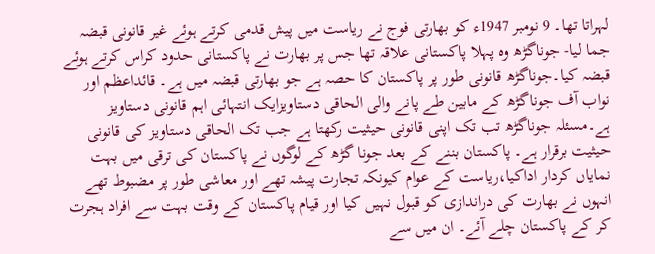لہراتا تھا۔ 9 نومبر 1947ء کو بھارتی فوج نے ریاست میں پیش قدمی کرتے ہوئے غیر قانونی قبضہ جما لیا- جوناگڑھ وہ پہلا پاکستانی علاقہ تھا جس پر بھارت نے پاکستانی حدود کراس کرتے ہوئے قبضہ کیا۔جوناگڑھ قانونی طور پر پاکستان کا حصہ ہے جو بھارتی قبضہ میں ہے۔ قائداعظم اور نواب آف جوناگڑھ کے مابین طے پانے والی الحاقی دستاویزایک انتہائی اہم قانونی دستاویز ہے۔مسئلہ جوناگڑھ تب تک اپنی قانونی حیثیت رکھتا ہے جب تک الحاقی دستاویز کی قانونی حیثیت برقرار ہے۔ پاکستان بننے کے بعد جونا گڑھ کے لوگوں نے پاکستان کی ترقی میں بہت نمایاں کردار اداکیا،ریاست کے عوام کیونکہ تجارت پیشہ تھے اور معاشی طور پر مضبوط تھے انہوں نے بھارت کی دراندازی کو قبول نہیں کیا اور قیام پاکستان کے وقت بہت سے افراد ہجرت کر کے پاکستان چلے آئے۔ ان میں سے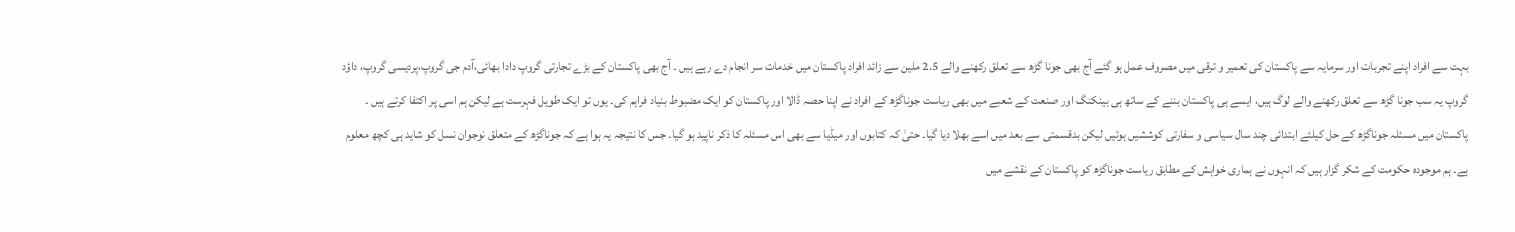بہت سے افراد اپنے تجربات اور سرمایہ سے پاکستان کی تعمیر و ترقی میں مصروف عمل ہو گئے آج بھی جونا گڑھ سے تعلق رکھنے والے 2.5 ملین سے زائد افراد پاکستان میں خدمات سر انجام دے رہے ہیں ۔ آج بھی پاکستان کے بڑے تجارتی گروپ دادا بھائی،آدم جی گروپ،پردیسی گروپ، داؤد گروپ یہ سب جونا گڑھ سے تعلق رکھنے والے لوگ ہیں، ایسے ہی پاکستان بننے کے ساتھ ہی بینکنگ اور صنعت کے شعبے میں بھی ریاست جوناگڑھ کے افراد نے اپنا حصہ ڈالا اور پاکستان کو ایک مضبوط بنیاد فراہم کی۔ یوں تو ایک طویل فہرست ہے لیکن ہم اسی پر اکتفا کرتے ہیں ۔ پاکستان میں مسئلہ جوناگڑھ کے حل کیلئے ابتدائی چند سال سیاسی و سفارتی کوششیں ہوئیں لیکن بدقسمتی سے بعد میں اسے بھلا دیا گیا۔ حتیٰ کہ کتابوں اور میڈیا سے بھی اس مسئلہ کا ذکر ناپید ہو گیا۔ جس کا نتیجہ یہ ہوا ہے کہ جوناگڑھ کے متعلق نوجوان نسل کو شاید ہی کچھ معلوم ہے۔ ہم موجودہ حکومت کے شکر گزار ہیں کہ انہوں نے ہماری خواہش کے مطابق ریاست جوناگڑھ کو پاکستان کے نقشے میں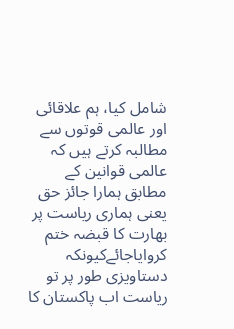شامل کیا، ہم علاقائی اور عالمی قوتوں سے مطالبہ کرتے ہیں کہ عالمی قوانین کے مطابق ہمارا جائز حق یعنی ہماری ریاست پر بھارت کا قبضہ ختم کروایاجائےکیونکہ دستاویزی طور پر تو ریاست اب پاکستان کا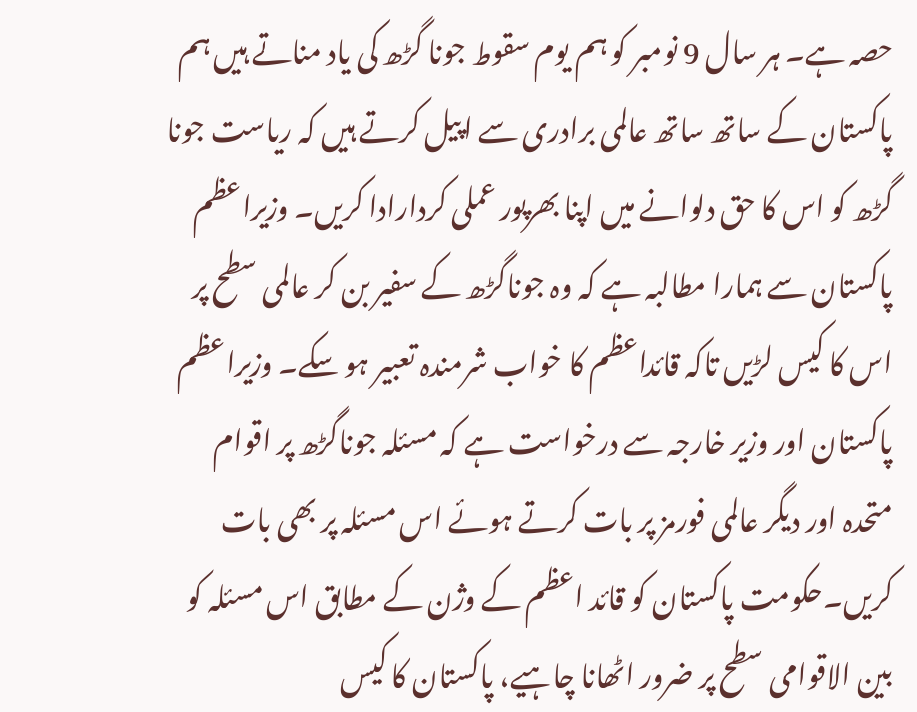حصہ ہے۔ ہر سال 9 نومبر کو ہم یوم سقوط جونا گڑھ کی یاد مناتے ہیں ہم پاکستان کے ساتھ ساتھ عالمی برادری سے اپیل کرتے ہیں کہ ریاست جونا گڑھ کو اس کا حق دلوانے میں اپنا بھرپور عملی کردارادا کریں۔ وزیراعظم پاکستان سے ہمارا مطالبہ ہے کہ وہ جوناگڑھ کے سفیر بن کر عالمی سطح پر اس کا کیس لڑیں تاکہ قائداعظم کا خواب شرمندہ تعبیر ہو سکے۔ وزیراعظم پاکستان اور وزیر خارجہ سے درخواست ہے کہ مسئلہ جوناگڑھ پر اقوام متحدہ اور دیگر عالمی فورمز پر بات کرتے ہوئے اس مسئلہ پر بھی بات کریں۔حکومت پاکستان کو قائد اعظم کے وژن کے مطابق اس مسئلہ کو بین الاقوامی سطح پر ضرور اٹھانا چاہیے، پاکستان کا کیس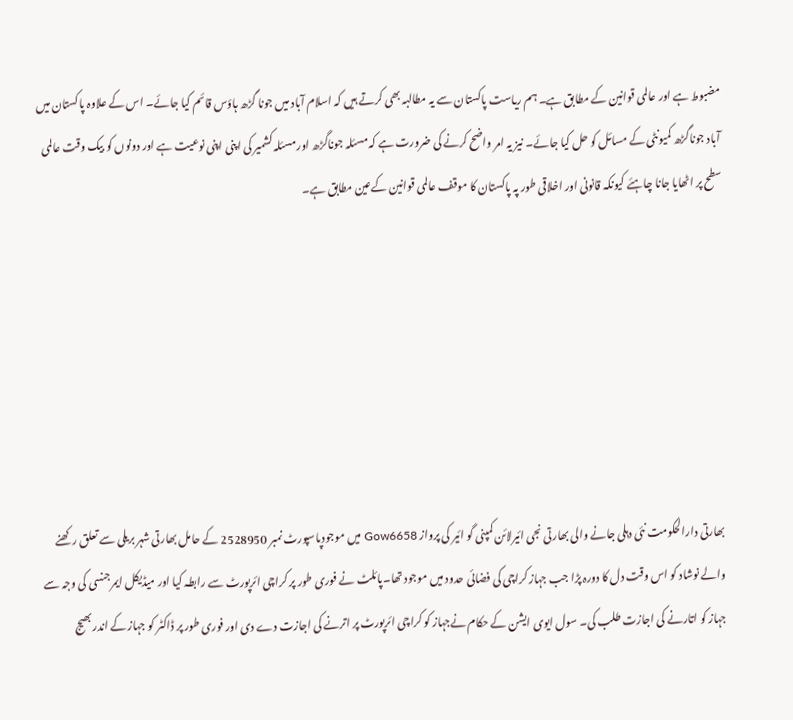مضبوط ہے اور عالمی قوانین کے مطابق ہے۔ ہم ریاست پاکستان سے یہ مطالبہ بھی کرتے ہیں کہ اسلام آباد میں جونا گڑھ ہاؤس قائم کیا جائے۔ اس کے علاوہ پاکستان میں آباد جوناگڑھ کمیونٹی کے مسائل کو حل کیا جائے۔ نیز یہ امر واضح کرنے کی ضرورت ہے کہ مسئلہ جوناگڑھ اور مسئلہ کشمیر کی اپنی اپنی نوعیت ہے اور دونوں کو بیک وقت عالمی سطح پر اٹھایا جانا چاہئے کیونکہ قانونی اور اخلاقی طور پہ پاکستان کا موقف عالمی قوانین کےعین مطابق ہے۔







بھارتی دارالحکومت نئی دہلی جانے والی بھارتی نجی ائیرلائن کمپنی گو ائیر کی پرواز Gow6658 میں موجودپاسپورٹ نمبر 2528950 کے حامل بھارتی شہر بریلی سے تعلق رکھنے والے نوشاد کو اس وقت دل کا دورہ پڑا جب جہاز کراچی کی فضائی حدود میں موجود تھا۔پائلٹ نے فوری طور پر کراچی ائرپورٹ سے رابطہ کیا اور میڈیکل ایمرجنسی کی وجہ سے جہاز کو اتارنے کی اجازت طلب کی۔ سول ایوی ایشن کے حکام نےجہاز کو کراچی ائرپورٹ پر اترنے کی اجازت دے دی اور فوری طور پر ڈاکٹر کو جہاز کے اندر بھیج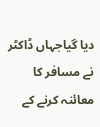دیا گیاجہاں ڈاکٹر نے مسافر کا معائنہ کرنے کے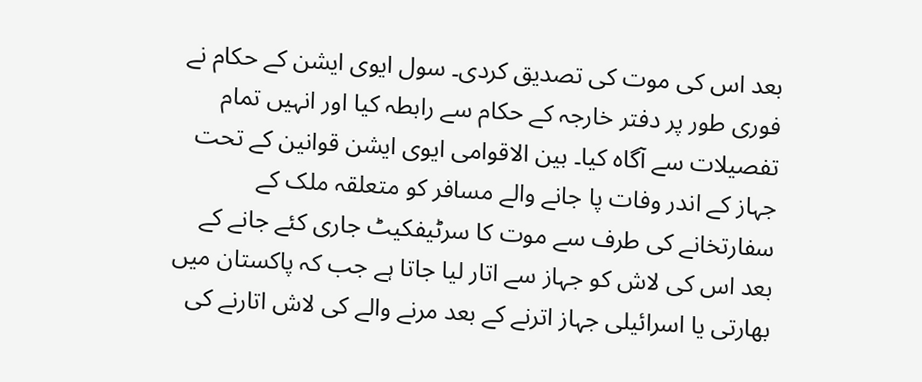بعد اس کی موت کی تصدیق کردی۔ سول ایوی ایشن کے حکام نے فوری طور پر دفتر خارجہ کے حکام سے رابطہ کیا اور انہیں تمام تفصیلات سے آگاہ کیا۔ بین الاقوامی ایوی ایشن قوانین کے تحت جہاز کے اندر وفات پا جانے والے مسافر کو متعلقہ ملک کے سفارتخانے کی طرف سے موت کا سرٹیفکیٹ جاری کئے جانے کے بعد اس کی لاش کو جہاز سے اتار لیا جاتا ہے جب کہ پاکستان میں بھارتی یا اسرائیلی جہاز اترنے کے بعد مرنے والے کی لاش اتارنے کی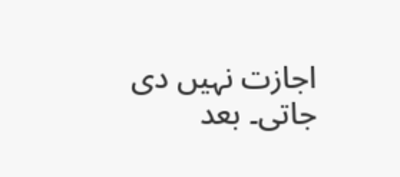اجازت نہیں دی جاتی۔ بعد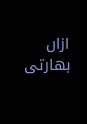ازاں بھارتی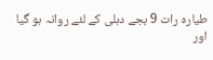طیارہ رات 9 بجے دہلی کے لئے روانہ ہو گیا اور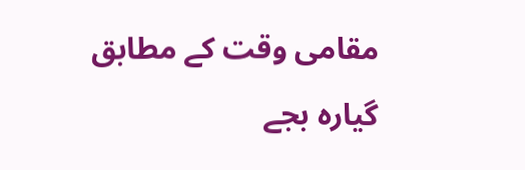مقامی وقت کے مطابق گیارہ بجے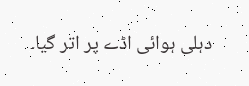دہلی ہوائی اڈے پر اتر گیا۔